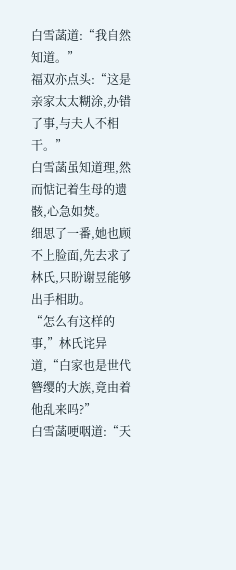白雪菡道:“我自然知道。”
福双亦点头:“这是亲家太太糊涂,办错了事,与夫人不相干。”
白雪菡虽知道理,然而惦记着生母的遗骸,心急如焚。
细思了一番,她也顾不上脸面,先去求了林氏,只盼谢昱能够出手相助。
“怎么有这样的事,”林氏诧异道,“白家也是世代簪缨的大族,竟由着他乱来吗?”
白雪菡哽咽道:“天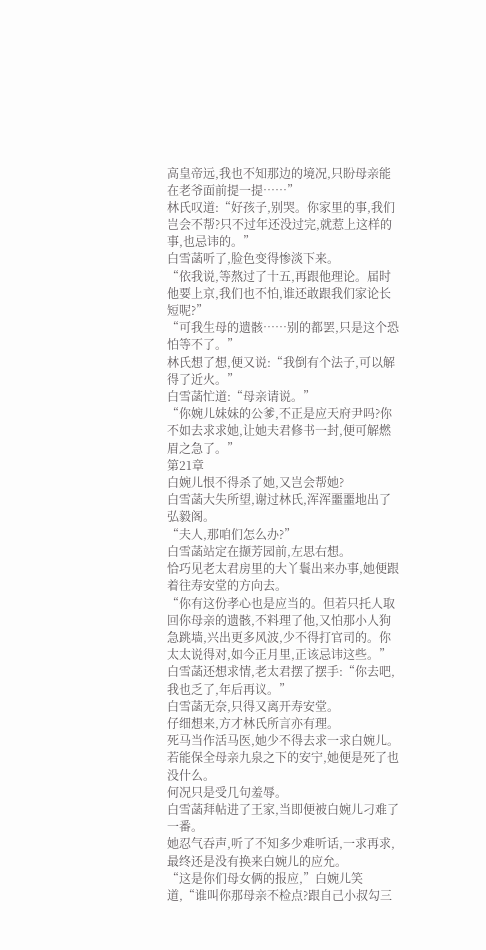高皇帝远,我也不知那边的境况,只盼母亲能在老爷面前提一提……”
林氏叹道:“好孩子,别哭。你家里的事,我们岂会不帮?只不过年还没过完,就惹上这样的事,也忌讳的。”
白雪菡听了,脸色变得惨淡下来。
“依我说,等熬过了十五,再跟他理论。届时他要上京,我们也不怕,谁还敢跟我们家论长短呢?”
“可我生母的遗骸……别的都罢,只是这个恐怕等不了。”
林氏想了想,便又说:“我倒有个法子,可以解得了近火。”
白雪菡忙道:“母亲请说。”
“你婉儿妹妹的公爹,不正是应天府尹吗?你不如去求求她,让她夫君修书一封,便可解燃眉之急了。”
第21章
白婉儿恨不得杀了她,又岂会帮她?
白雪菡大失所望,谢过林氏,浑浑噩噩地出了弘毅阁。
“夫人,那咱们怎么办?”
白雪菡站定在撷芳园前,左思右想。
恰巧见老太君房里的大丫鬟出来办事,她便跟着往寿安堂的方向去。
“你有这份孝心也是应当的。但若只托人取回你母亲的遗骸,不料理了他,又怕那小人狗急跳墙,兴出更多风波,少不得打官司的。你太太说得对,如今正月里,正该忌讳这些。”
白雪菡还想求情,老太君摆了摆手:“你去吧,我也乏了,年后再议。”
白雪菡无奈,只得又离开寿安堂。
仔细想来,方才林氏所言亦有理。
死马当作活马医,她少不得去求一求白婉儿。
若能保全母亲九泉之下的安宁,她便是死了也没什么。
何况只是受几句羞辱。
白雪菡拜帖进了王家,当即便被白婉儿刁难了一番。
她忍气吞声,听了不知多少难听话,一求再求,最终还是没有换来白婉儿的应允。
“这是你们母女俩的报应,”白婉儿笑道,“谁叫你那母亲不检点?跟自己小叔勾三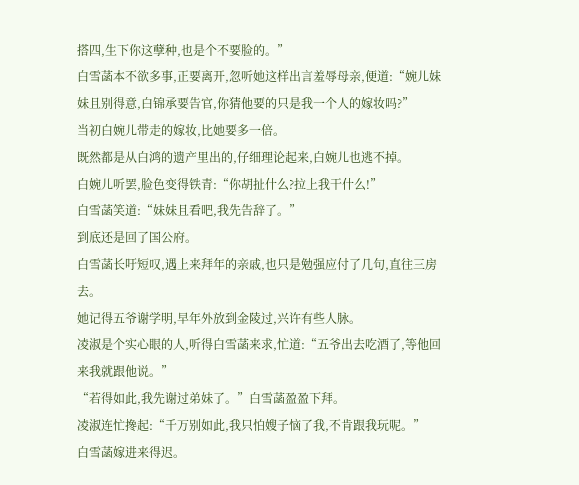搭四,生下你这孽种,也是个不要脸的。”
白雪菡本不欲多事,正要离开,忽听她这样出言羞辱母亲,便道:“婉儿妹妹且别得意,白锦承要告官,你猜他要的只是我一个人的嫁妆吗?”
当初白婉儿带走的嫁妆,比她要多一倍。
既然都是从白鸿的遗产里出的,仔细理论起来,白婉儿也逃不掉。
白婉儿听罢,脸色变得铁青:“你胡扯什么?拉上我干什么!”
白雪菡笑道:“妹妹且看吧,我先告辞了。”
到底还是回了国公府。
白雪菡长吁短叹,遇上来拜年的亲戚,也只是勉强应付了几句,直往三房去。
她记得五爷谢学明,早年外放到金陵过,兴许有些人脉。
凌淑是个实心眼的人,听得白雪菡来求,忙道:“五爷出去吃酒了,等他回来我就跟他说。”
“若得如此,我先谢过弟妹了。”白雪菡盈盈下拜。
凌淑连忙搀起:“千万别如此,我只怕嫂子恼了我,不肯跟我玩呢。”
白雪菡嫁进来得迟。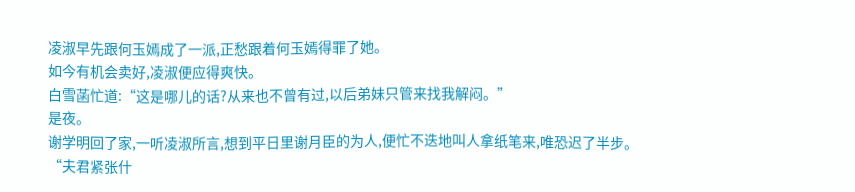凌淑早先跟何玉嫣成了一派,正愁跟着何玉嫣得罪了她。
如今有机会卖好,凌淑便应得爽快。
白雪菡忙道:“这是哪儿的话?从来也不曾有过,以后弟妹只管来找我解闷。”
是夜。
谢学明回了家,一听凌淑所言,想到平日里谢月臣的为人,便忙不迭地叫人拿纸笔来,唯恐迟了半步。
“夫君紧张什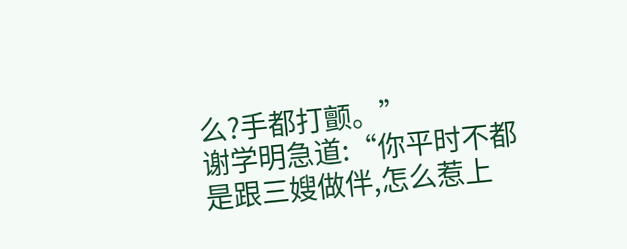么?手都打颤。”
谢学明急道:“你平时不都是跟三嫂做伴,怎么惹上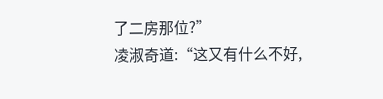了二房那位?”
凌淑奇道:“这又有什么不好,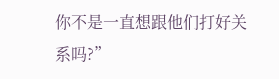你不是一直想跟他们打好关系吗?”